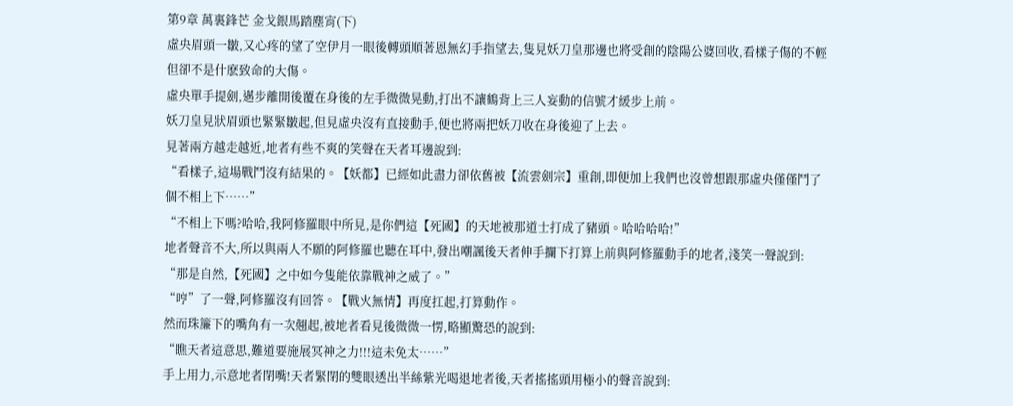第9章 萬裏鋒芒 金戈銀馬踏塵宵(下)
虛央眉頭一皺,又心疼的望了空伊月一眼後轉頭順著恩無幻手指望去,隻見妖刀皇那邊也將受創的陰陽公婆回收,看樣子傷的不輕但卻不是什麽致命的大傷。
虛央單手提劍,邁步離開後覆在身後的左手微微晃動,打出不讓鶴背上三人妄動的信號才緩步上前。
妖刀皇見狀眉頭也緊緊皺起,但見虛央沒有直接動手,便也將兩把妖刀收在身後迎了上去。
見著兩方越走越近,地者有些不爽的笑聲在天者耳邊說到:
“看樣子,這場戰鬥沒有結果的。【妖都】已經如此盡力卻依舊被【流雲劍宗】重創,即便加上我們也沒曾想跟那虛央僅僅鬥了個不相上下……”
“不相上下嗎?哈哈,我阿修羅眼中所見,是你們這【死國】的天地被那道士打成了豬頭。哈哈哈哈!”
地者聲音不大,所以與兩人不願的阿修羅也聽在耳中,發出嘲諷後天者伸手攔下打算上前與阿修羅動手的地者,淺笑一聲說到:
“那是自然,【死國】之中如今隻能依靠戰神之威了。”
“哼”了一聲,阿修羅沒有回答。【戰火無情】再度扛起,打算動作。
然而珠簾下的嘴角有一次翹起,被地者看見後微微一愣,略顯驚恐的說到:
“瞧天者這意思,難道要施展冥神之力!!!這未免太……”
手上用力,示意地者閉嘴!天者緊閉的雙眼透出半絲紫光喝退地者後,天者搖搖頭用極小的聲音說到: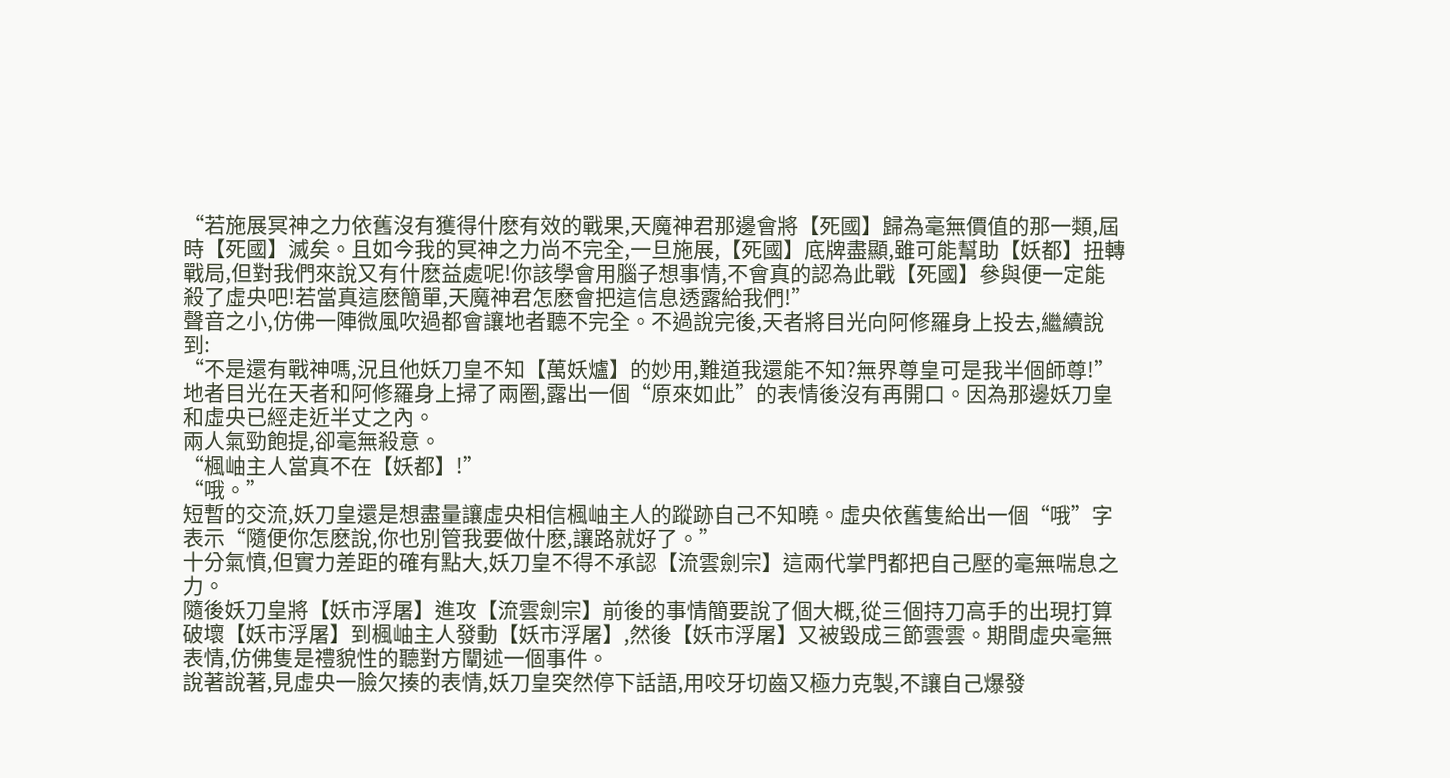“若施展冥神之力依舊沒有獲得什麽有效的戰果,天魔神君那邊會將【死國】歸為毫無價值的那一類,屆時【死國】滅矣。且如今我的冥神之力尚不完全,一旦施展,【死國】底牌盡顯,雖可能幫助【妖都】扭轉戰局,但對我們來說又有什麽益處呢!你該學會用腦子想事情,不會真的認為此戰【死國】參與便一定能殺了虛央吧!若當真這麽簡單,天魔神君怎麽會把這信息透露給我們!”
聲音之小,仿佛一陣微風吹過都會讓地者聽不完全。不過說完後,天者將目光向阿修羅身上投去,繼續說到:
“不是還有戰神嗎,況且他妖刀皇不知【萬妖爐】的妙用,難道我還能不知?無界尊皇可是我半個師尊!”
地者目光在天者和阿修羅身上掃了兩圈,露出一個“原來如此”的表情後沒有再開口。因為那邊妖刀皇和虛央已經走近半丈之內。
兩人氣勁飽提,卻毫無殺意。
“楓岫主人當真不在【妖都】!”
“哦。”
短暫的交流,妖刀皇還是想盡量讓虛央相信楓岫主人的蹤跡自己不知曉。虛央依舊隻給出一個“哦”字表示“隨便你怎麽說,你也別管我要做什麽,讓路就好了。”
十分氣憤,但實力差距的確有點大,妖刀皇不得不承認【流雲劍宗】這兩代掌門都把自己壓的毫無喘息之力。
隨後妖刀皇將【妖市浮屠】進攻【流雲劍宗】前後的事情簡要說了個大概,從三個持刀高手的出現打算破壞【妖市浮屠】到楓岫主人發動【妖市浮屠】,然後【妖市浮屠】又被毀成三節雲雲。期間虛央毫無表情,仿佛隻是禮貌性的聽對方闡述一個事件。
說著說著,見虛央一臉欠揍的表情,妖刀皇突然停下話語,用咬牙切齒又極力克製,不讓自己爆發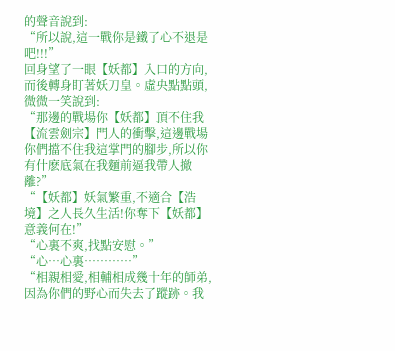的聲音說到:
“所以說,這一戰你是鐵了心不退是吧!!!”
回身望了一眼【妖都】入口的方向,而後轉身盯著妖刀皇。虛央點點頭,微微一笑說到:
“那邊的戰場你【妖都】頂不住我【流雲劍宗】門人的衝擊,這邊戰場你們擋不住我這掌門的腳步,所以你有什麽底氣在我麵前逼我帶人撤離?”
“【妖都】妖氣繁重,不適合【浩境】之人長久生活!你奪下【妖都】意義何在!”
“心裏不爽,找點安慰。”
“心…心裏…………”
“相親相愛,相輔相成幾十年的師弟,因為你們的野心而失去了蹤跡。我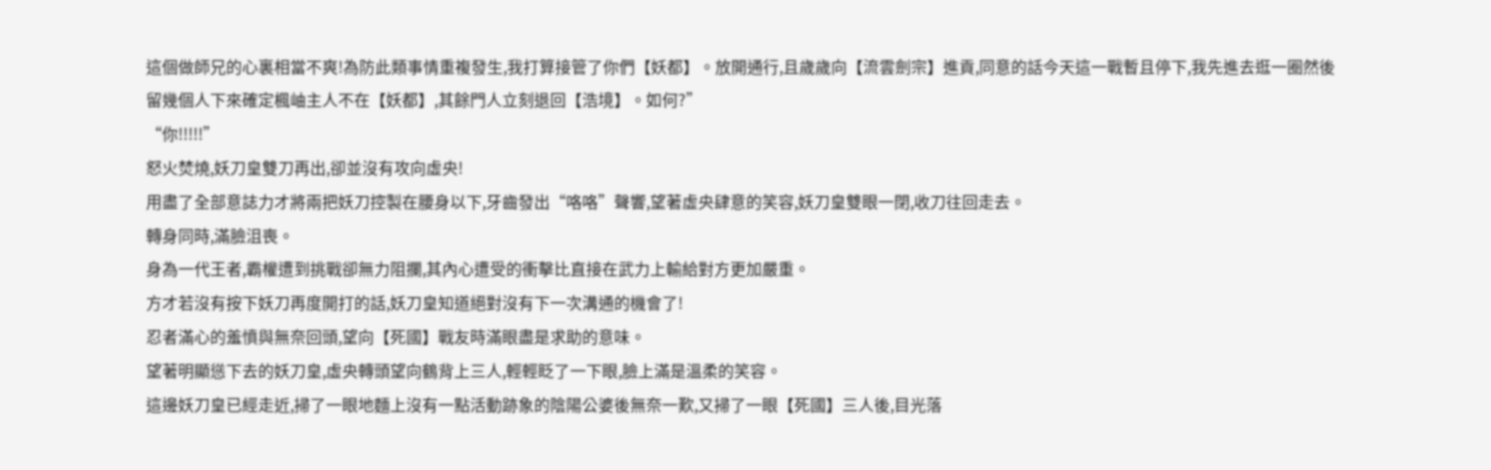這個做師兄的心裏相當不爽!為防此類事情重複發生,我打算接管了你們【妖都】。放開通行,且歲歲向【流雲劍宗】進貢,同意的話今天這一戰暫且停下,我先進去逛一圈然後留幾個人下來確定楓岫主人不在【妖都】,其餘門人立刻退回【浩境】。如何?”
“你!!!!!”
怒火焚燒,妖刀皇雙刀再出,卻並沒有攻向虛央!
用盡了全部意誌力才將兩把妖刀控製在腰身以下,牙齒發出“咯咯”聲響,望著虛央肆意的笑容,妖刀皇雙眼一閉,收刀往回走去。
轉身同時,滿臉沮喪。
身為一代王者,霸權遭到挑戰卻無力阻攔,其內心遭受的衝擊比直接在武力上輸給對方更加嚴重。
方才若沒有按下妖刀再度開打的話,妖刀皇知道絕對沒有下一次溝通的機會了!
忍者滿心的羞憤與無奈回頭,望向【死國】戰友時滿眼盡是求助的意味。
望著明顯慫下去的妖刀皇,虛央轉頭望向鶴背上三人,輕輕眨了一下眼,臉上滿是溫柔的笑容。
這邊妖刀皇已經走近,掃了一眼地麵上沒有一點活動跡象的陰陽公婆後無奈一歎,又掃了一眼【死國】三人後,目光落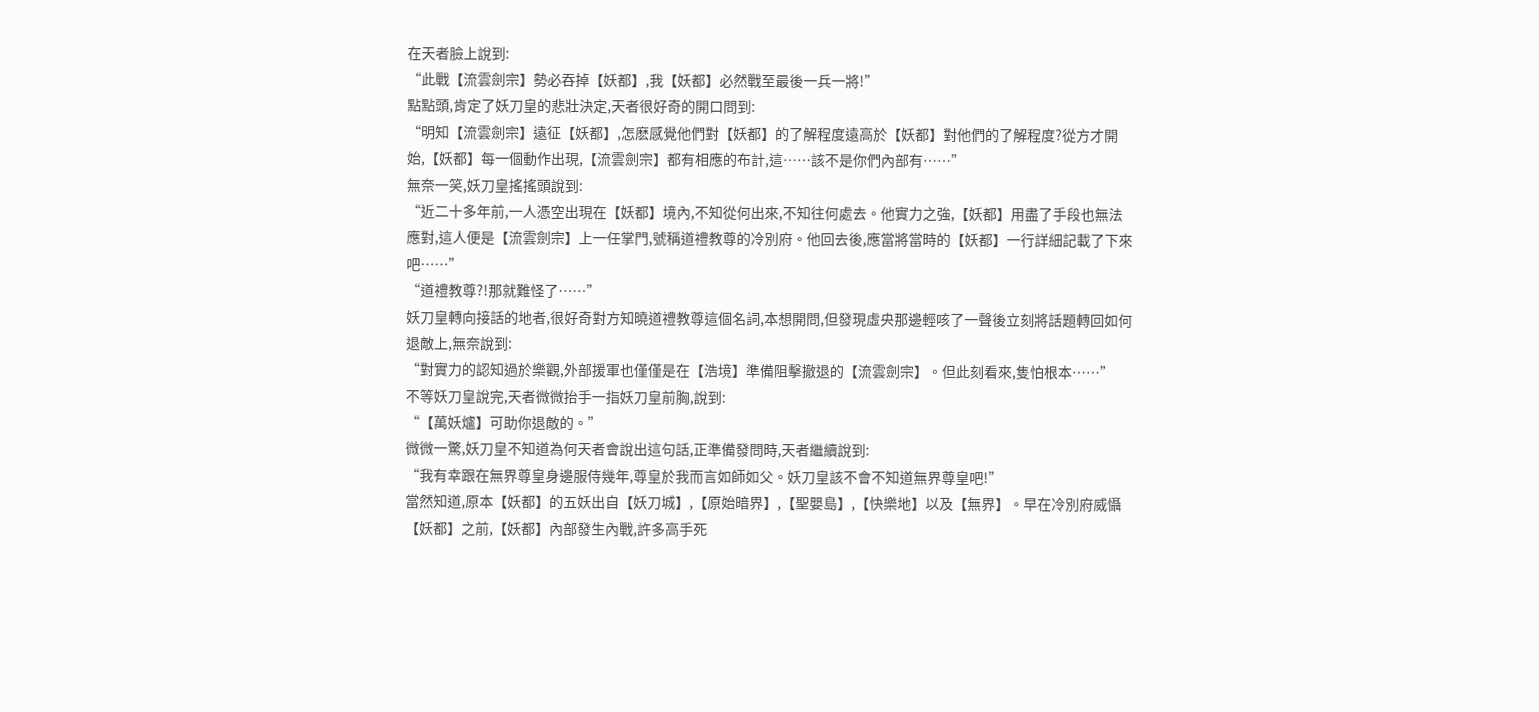在天者臉上說到:
“此戰【流雲劍宗】勢必吞掉【妖都】,我【妖都】必然戰至最後一兵一將!”
點點頭,肯定了妖刀皇的悲壯決定,天者很好奇的開口問到:
“明知【流雲劍宗】遠征【妖都】,怎麽感覺他們對【妖都】的了解程度遠高於【妖都】對他們的了解程度?從方才開始,【妖都】每一個動作出現,【流雲劍宗】都有相應的布計,這……該不是你們內部有……”
無奈一笑,妖刀皇搖搖頭說到:
“近二十多年前,一人憑空出現在【妖都】境內,不知從何出來,不知往何處去。他實力之強,【妖都】用盡了手段也無法應對,這人便是【流雲劍宗】上一任掌門,號稱道禮教尊的冷別府。他回去後,應當將當時的【妖都】一行詳細記載了下來吧……”
“道禮教尊?!那就難怪了……”
妖刀皇轉向接話的地者,很好奇對方知曉道禮教尊這個名詞,本想開問,但發現虛央那邊輕咳了一聲後立刻將話題轉回如何退敵上,無奈說到:
“對實力的認知過於樂觀,外部援軍也僅僅是在【浩境】準備阻擊撤退的【流雲劍宗】。但此刻看來,隻怕根本……”
不等妖刀皇說完,天者微微抬手一指妖刀皇前胸,說到:
“【萬妖爐】可助你退敵的。”
微微一驚,妖刀皇不知道為何天者會說出這句話,正準備發問時,天者繼續說到:
“我有幸跟在無界尊皇身邊服侍幾年,尊皇於我而言如師如父。妖刀皇該不會不知道無界尊皇吧!”
當然知道,原本【妖都】的五妖出自【妖刀城】,【原始暗界】,【聖嬰島】,【快樂地】以及【無界】。早在冷別府威懾【妖都】之前,【妖都】內部發生內戰,許多高手死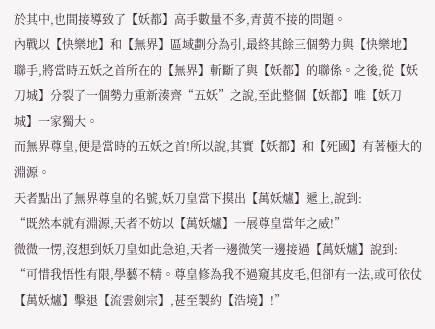於其中,也間接導致了【妖都】高手數量不多,青黃不接的問題。
內戰以【快樂地】和【無界】區域劃分為引,最終其餘三個勢力與【快樂地】聯手,將當時五妖之首所在的【無界】斬斷了與【妖都】的聯係。之後,從【妖刀城】分裂了一個勢力重新湊齊“五妖”之說,至此整個【妖都】唯【妖刀城】一家獨大。
而無界尊皇,便是當時的五妖之首!所以說,其實【妖都】和【死國】有著極大的淵源。
天者點出了無界尊皇的名號,妖刀皇當下摸出【萬妖爐】遞上,說到:
“既然本就有淵源,天者不妨以【萬妖爐】一展尊皇當年之威!”
微微一愣,沒想到妖刀皇如此急迫,天者一邊微笑一邊接過【萬妖爐】說到:
“可惜我悟性有限,學藝不精。尊皇修為我不過窺其皮毛,但卻有一法,或可依仗【萬妖爐】擊退【流雲劍宗】,甚至製約【浩境】!”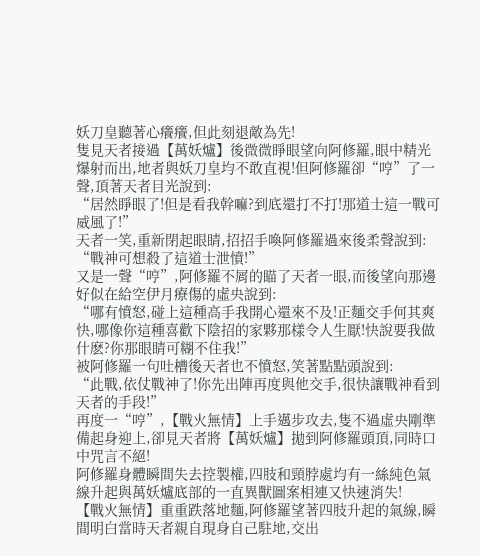妖刀皇聽著心癢癢,但此刻退敵為先!
隻見天者接過【萬妖爐】後微微睜眼望向阿修羅,眼中精光爆射而出,地者與妖刀皇均不敢直視!但阿修羅卻“哼”了一聲,頂著天者目光說到:
“居然睜眼了!但是看我幹嘛?到底還打不打!那道士這一戰可威風了!”
天者一笑,重新閉起眼睛,招招手喚阿修羅過來後柔聲說到:
“戰神可想殺了這道士泄憤!”
又是一聲“哼”,阿修羅不屑的瞄了天者一眼,而後望向那邊好似在給空伊月療傷的虛央說到:
“哪有憤怒,碰上這種高手我開心還來不及!正麵交手何其爽快,哪像你這種喜歡下陰招的家夥那樣令人生厭!快說要我做什麽?你那眼睛可糊不住我!”
被阿修羅一句吐槽後天者也不憤怒,笑著點點頭說到:
“此戰,依仗戰神了!你先出陣再度與他交手,很快讓戰神看到天者的手段!”
再度一“哼”,【戰火無情】上手邁步攻去,隻不過虛央剛準備起身迎上,卻見天者將【萬妖爐】拋到阿修羅頭頂,同時口中咒言不絕!
阿修羅身體瞬間失去控製權,四肢和頸脖處均有一絲純色氣線升起與萬妖爐底部的一直異獸圖案相連又快速消失!
【戰火無情】重重跌落地麵,阿修羅望著四肢升起的氣線,瞬間明白當時天者親自現身自己駐地,交出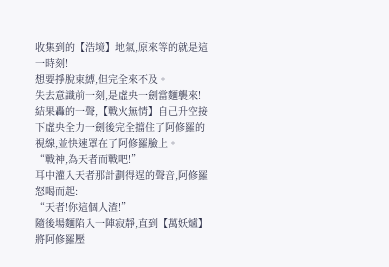收集到的【浩境】地氣,原來等的就是這一時刻!
想要掙脫束縛,但完全來不及。
失去意識前一刻,是虛央一劍當麵襲來!
結果轟的一聲,【戰火無情】自己升空接下虛央全力一劍後完全擋住了阿修羅的視線,並快速罩在了阿修羅臉上。
“戰神,為天者而戰吧!”
耳中灌入天者那計劃得逞的聲音,阿修羅怒喝而起:
“天者!你這個人渣!”
隨後場麵陷入一陣寂靜,直到【萬妖爐】將阿修羅壓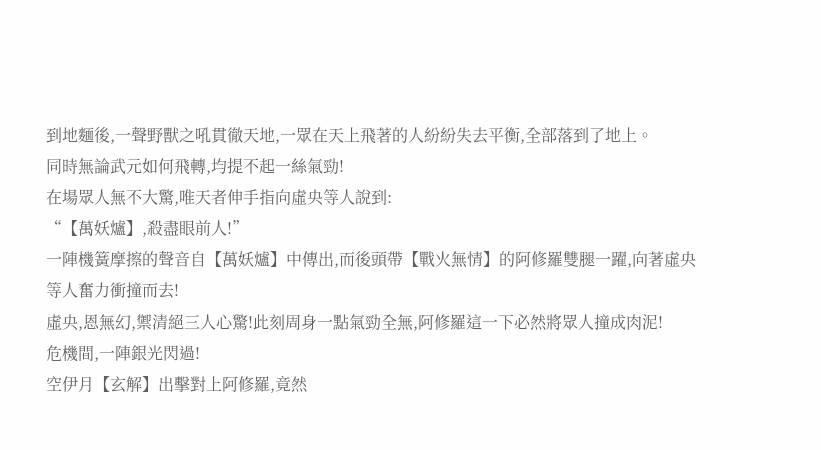到地麵後,一聲野獸之吼貫徹天地,一眾在天上飛著的人紛紛失去平衡,全部落到了地上。
同時無論武元如何飛轉,均提不起一絲氣勁!
在場眾人無不大驚,唯天者伸手指向虛央等人說到:
“【萬妖爐】,殺盡眼前人!”
一陣機簧摩擦的聲音自【萬妖爐】中傳出,而後頭帶【戰火無情】的阿修羅雙腿一躍,向著虛央等人奮力衝撞而去!
虛央,恩無幻,禦清絕三人心驚!此刻周身一點氣勁全無,阿修羅這一下必然將眾人撞成肉泥!
危機間,一陣銀光閃過!
空伊月【玄解】出擊對上阿修羅,竟然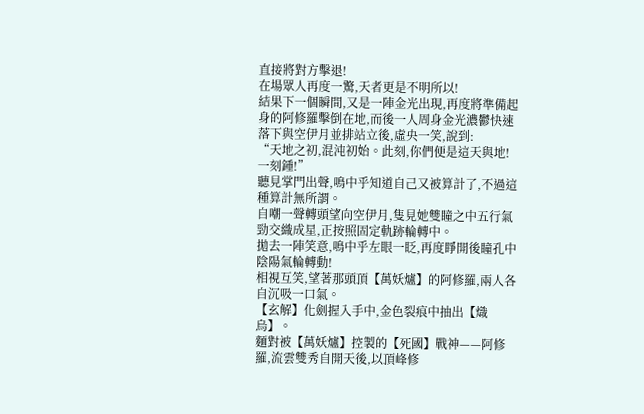直接將對方擊退!
在場眾人再度一驚,天者更是不明所以!
結果下一個瞬間,又是一陣金光出現,再度將準備起身的阿修羅擊倒在地,而後一人周身金光濃鬱快速落下與空伊月並排站立後,虛央一笑,說到:
“天地之初,混沌初始。此刻,你們便是這天與地!一刻鍾!”
聽見掌門出聲,鳴中乎知道自己又被算計了,不過這種算計無所謂。
自嘲一聲轉頭望向空伊月,隻見她雙瞳之中五行氣勁交織成星,正按照固定軌跡輪轉中。
拋去一陣笑意,鳴中乎左眼一眨,再度睜開後瞳孔中陰陽氣輪轉動!
相視互笑,望著那頭頂【萬妖爐】的阿修羅,兩人各自沉吸一口氣。
【玄解】化劍握入手中,金色裂痕中抽出【熾烏】。
麵對被【萬妖爐】控製的【死國】戰神——阿修羅,流雲雙秀自開天後,以頂峰修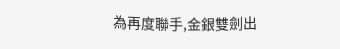為再度聯手,金銀雙劍出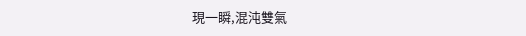現一瞬,混沌雙氣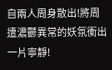自兩人周身散出!將周遭濃鬱異常的妖氛衝出一片寧靜!